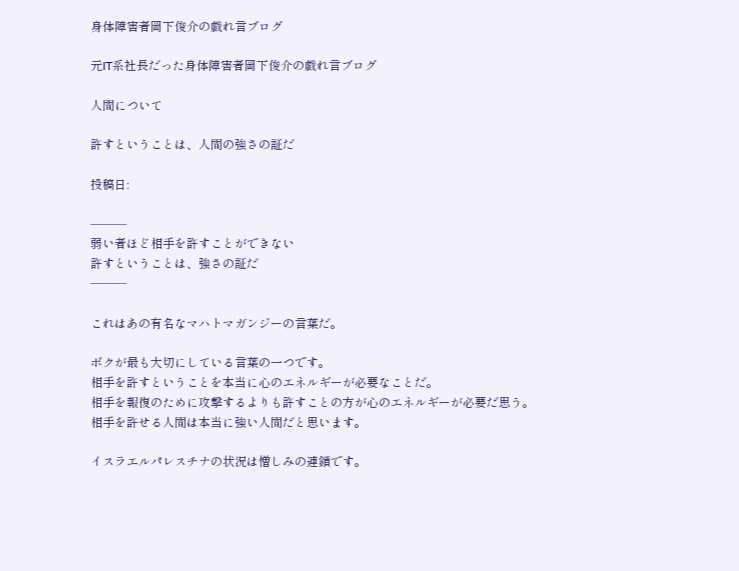身体障害者岡下俊介の戯れ言ブログ

元IT系社長だった身体障害者岡下俊介の戯れ言ブログ

人間について

許すということは、人間の強さの証だ

投稿日:

———
弱い者ほど相手を許すことができない
許すということは、強さの証だ
———

これはあの有名なマハトマガンジーの言葉だ。

ボクが最も大切にしている言葉の一つです。
相手を許すということを本当に心のエネルギーが必要なことだ。
相手を報復のために攻撃するよりも許すことの方が心のエネルギーが必要だ思う。
相手を許せる人間は本当に強い人間だと思います。

イスラエルパレスチナの状況は憎しみの連鎖です。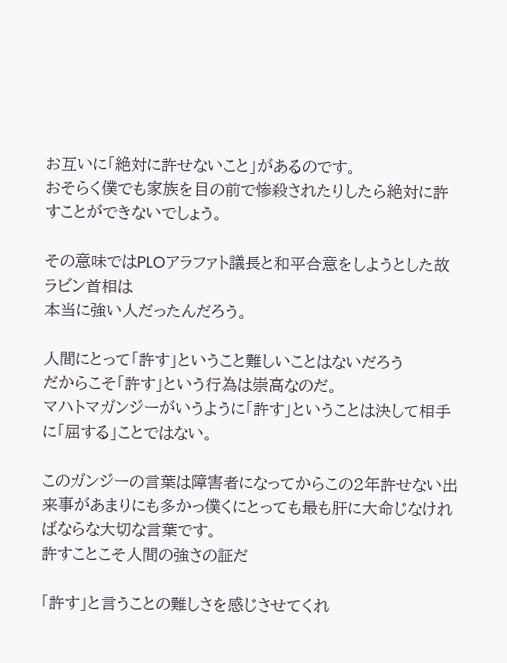お互いに「絶対に許せないこと」があるのです。
おそらく僕でも家族を目の前で惨殺されたりしたら絶対に許すことができないでしょう。

その意味ではPLOアラファト議長と和平合意をしようとした故ラビン首相は
本当に強い人だったんだろう。

人間にとって「許す」ということ難しいことはないだろう
だからこそ「許す」という行為は崇高なのだ。
マハトマガンジーがいうように「許す」ということは決して相手に「屈する」ことではない。

このガンジーの言葉は障害者になってからこの2年許せない出来事があまりにも多かっ僕くにとっても最も肝に大命じなければならな大切な言葉です。
許すことこそ人間の強さの証だ

「許す」と言うことの難しさを感じさせてくれ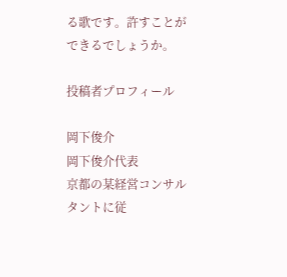る歌です。許すことができるでしょうか。

投稿者プロフィール

岡下俊介
岡下俊介代表
京都の某経営コンサルタントに従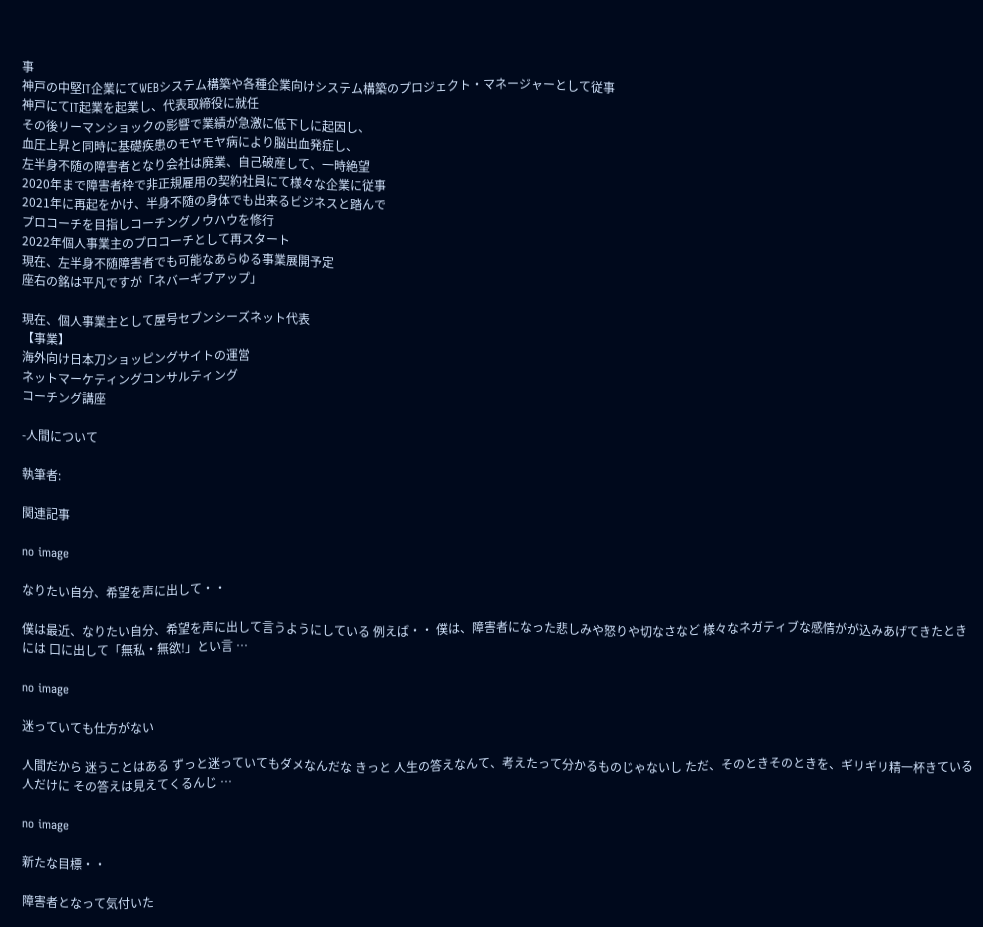事
神戸の中堅IT企業にてWEBシステム構築や各種企業向けシステム構築のプロジェクト・マネージャーとして従事
神戸にてIT起業を起業し、代表取締役に就任
その後リーマンショックの影響で業績が急激に低下しに起因し、
血圧上昇と同時に基礎疾患のモヤモヤ病により脳出血発症し、
左半身不随の障害者となり会社は廃業、自己破産して、一時絶望
2020年まで障害者枠で非正規雇用の契約社員にて様々な企業に従事
2021年に再起をかけ、半身不随の身体でも出来るビジネスと踏んで
プロコーチを目指しコーチングノウハウを修行
2022年個人事業主のプロコーチとして再スタート
現在、左半身不随障害者でも可能なあらゆる事業展開予定
座右の銘は平凡ですが「ネバーギブアップ」

現在、個人事業主として屋号セブンシーズネット代表
【事業】
海外向け日本刀ショッピングサイトの運営
ネットマーケティングコンサルティング
コーチング講座

-人間について

執筆者:

関連記事

no image

なりたい自分、希望を声に出して・・

僕は最近、なりたい自分、希望を声に出して言うようにしている 例えば・・ 僕は、障害者になった悲しみや怒りや切なさなど 様々なネガティブな感情がが込みあげてきたときには 口に出して「無私・無欲!」とい言 …

no image

迷っていても仕方がない

人間だから 迷うことはある ずっと迷っていてもダメなんだな きっと 人生の答えなんて、考えたって分かるものじゃないし ただ、そのときそのときを、ギリギリ精一杯きている人だけに その答えは見えてくるんじ …

no image

新たな目標・・

障害者となって気付いた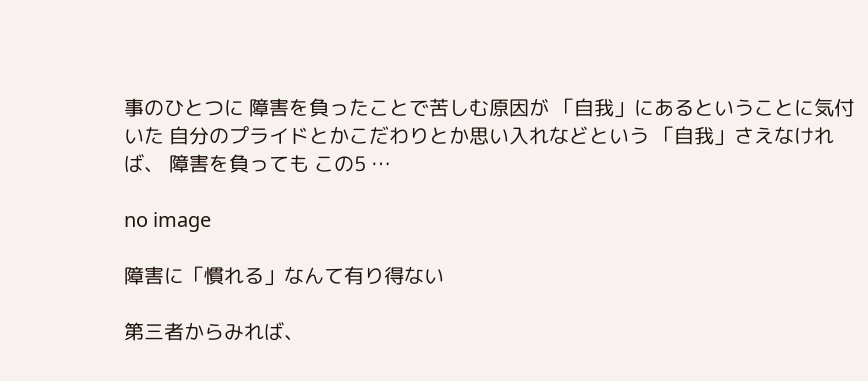事のひとつに 障害を負ったことで苦しむ原因が 「自我」にあるということに気付いた 自分のプライドとかこだわりとか思い入れなどという 「自我」さえなければ、 障害を負っても この5 …

no image

障害に「慣れる」なんて有り得ない

第三者からみれば、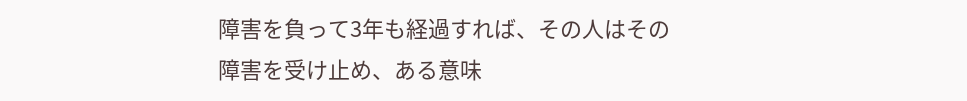障害を負って3年も経過すれば、その人はその障害を受け止め、ある意味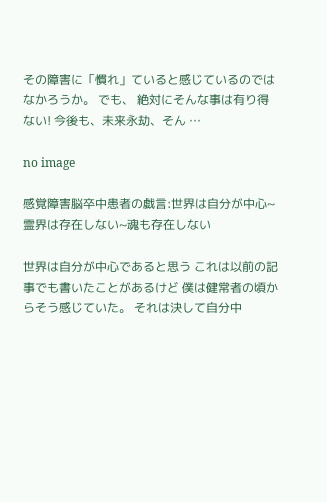その障害に「慣れ」ていると感じているのではなかろうか。 でも、 絶対にそんな事は有り得ない! 今後も、未来永劫、そん …

no image

感覚障害脳卒中患者の戯言:世界は自分が中心~霊界は存在しない~魂も存在しない

世界は自分が中心であると思う これは以前の記事でも書いたことがあるけど 僕は健常者の頃からそう感じていた。 それは決して自分中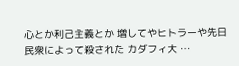心とか利己主義とか 増してやヒトラーや先日民衆によって殺された カダフィ大 …